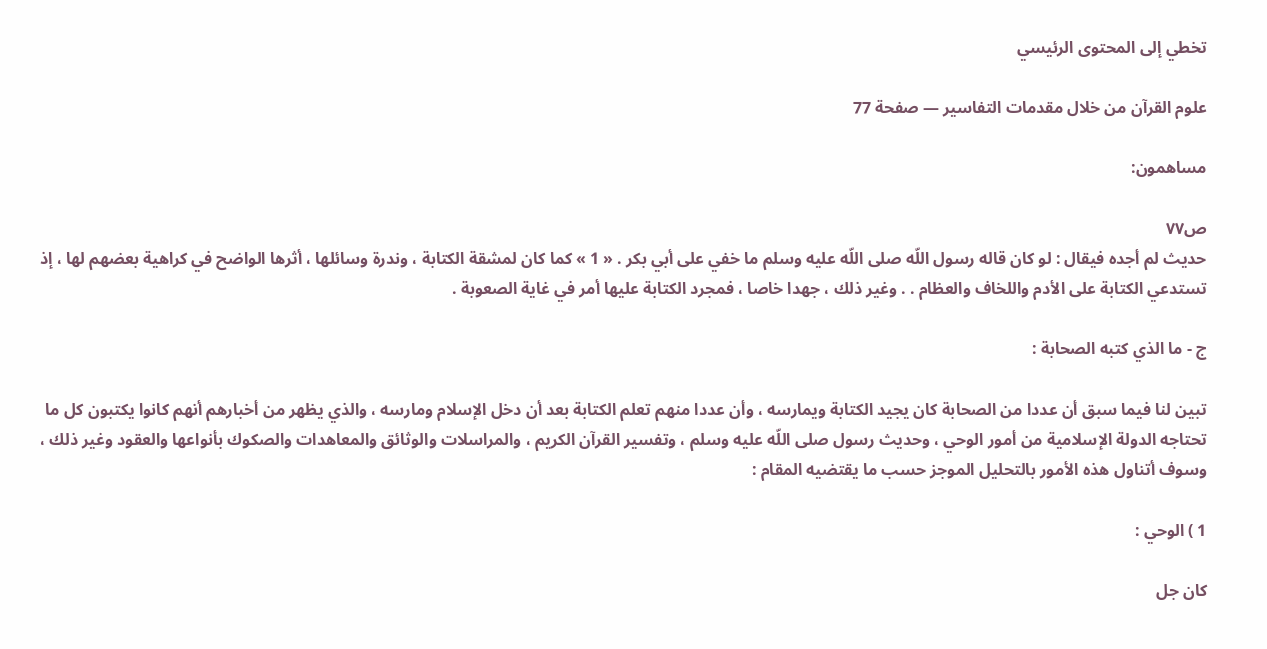تخطي إلى المحتوى الرئيسي

علوم القرآن من خلال مقدمات التفاسير — صفحة 77

مساهمون:

ص٧٧
حديث لم أجده فيقال : لو كان قاله رسول اللّه صلى اللّه عليه وسلم ما خفي على أبي بكر . « 1 » كما كان لمشقة الكتابة ، وندرة وسائلها ، أثرها الواضح في كراهية بعضهم لها ، إذ تستدعي الكتابة على الأدم واللخاف والعظام . . وغير ذلك ، جهدا خاصا ، فمجرد الكتابة عليها أمر في غاية الصعوبة .

ج - ما الذي كتبه الصحابة :

تبين لنا فيما سبق أن عددا من الصحابة كان يجيد الكتابة ويمارسه ، وأن عددا منهم تعلم الكتابة بعد أن دخل الإسلام ومارسه ، والذي يظهر من أخبارهم أنهم كانوا يكتبون كل ما تحتاجه الدولة الإسلامية من أمور الوحي ، وحديث رسول صلى اللّه عليه وسلم ، وتفسير القرآن الكريم ، والمراسلات والوثائق والمعاهدات والصكوك بأنواعها والعقود وغير ذلك ، وسوف أتناول هذه الأمور بالتحليل الموجز حسب ما يقتضيه المقام :

1 ) الوحي :

كان جل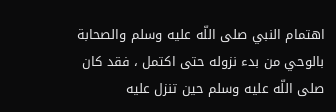اهتمام النبي صلى اللّه عليه وسلم والصحابة بالوحي من بدء نزوله حتى اكتمل ، فقد كان صلى اللّه عليه وسلم حين تنزل عليه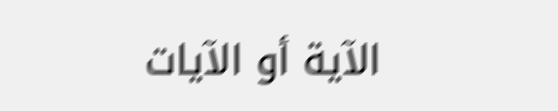الآية أو الآيات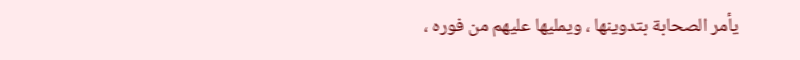يأمر الصحابة بتدوينها ، ويمليها عليهم من فوره ،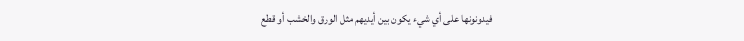فيدونونها على أي شيء يكون بين أيديهم مثل الورق والخشب أو قطع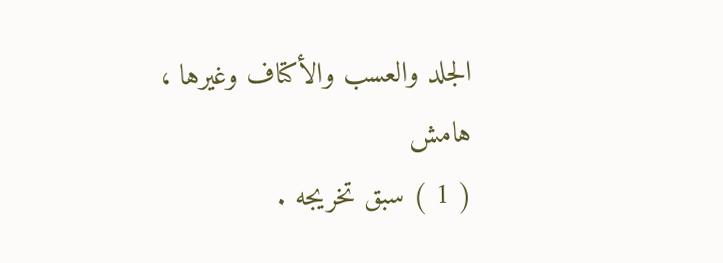الجلد والعسب والأكتاف وغيرها ،
هامش
( 1 ) سبق تخريجه .